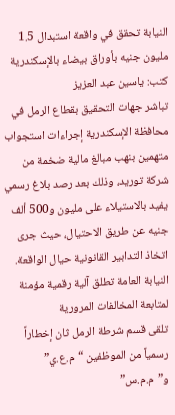النيابة تحقق في واقعة استبدال 1.5 مليون جنيه بأوراق بيضاء بالإسكندرية
كتب: ياسين عبد العزيز
تباشر جهات التحقيق بقطاع الرمل في محافظة الإسكندرية إجراءات استجواب متهمين بنهب مبالغ مالية ضخمة من شركة توريد، وذلك بعد رصد بلاغ رسمي يفيد بالاستيلاء على مليون و500 ألف جنيه عن طريق الاحتيال، حيث جرى اتخاذ التدابير القانونية حيال الواقعة.
النيابة العامة تطلق آلية رقمية مؤمنة لمتابعة المخالفات المرورية
تلقى قسم شرطة الرمل ثان إخطاراً رسمياً من الموظفين “م.ع.ي” و”م.م.س”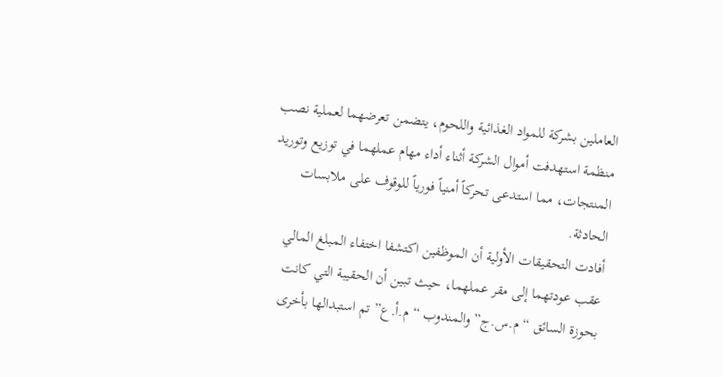العاملين بشركة للمواد الغذائية واللحوم، يتضمن تعرضهما لعملية نصب منظمة استهدفت أموال الشركة أثناء أداء مهام عملهما في توزيع وتوريد المنتجات، مما استدعى تحركاً أمنياً فورياً للوقوف على ملابسات الحادثة.
أفادت التحقيقات الأولية أن الموظفين اكتشفا اختفاء المبلغ المالي عقب عودتهما إلى مقر عملهما، حيث تبين أن الحقيبة التي كانت بحوزة السائق “م.س.ج” والمندوب “م.أ.ع” تم استبدالها بأخرى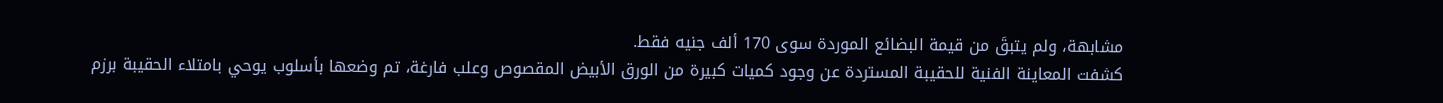مشابهة، ولم يتبقَ من قيمة البضائع الموردة سوى 170 ألف جنيه فقط.
كشفت المعاينة الفنية للحقيبة المستردة عن وجود كميات كبيرة من الورق الأبيض المقصوص وعلب فارغة، تم وضعها بأسلوب يوحي بامتلاء الحقيبة برزم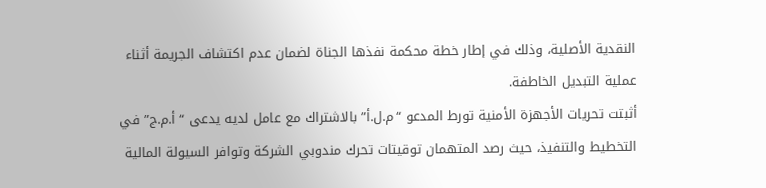النقدية الأصلية، وذلك في إطار خطة محكمة نفذها الجناة لضمان عدم اكتشاف الجريمة أثناء عملية التبديل الخاطفة.
أثبتت تحريات الأجهزة الأمنية تورط المدعو “م.ل.أ” بالاشتراك مع عامل لديه يدعى “أ.م.ج” في التخطيط والتنفيذ، حيث رصد المتهمان توقيتات تحرك مندوبي الشركة وتوافر السيولة المالية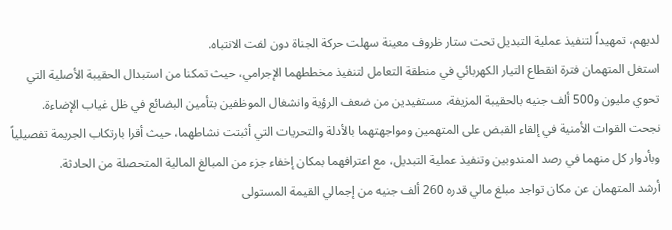لديهم، تمهيداً لتنفيذ عملية التبديل تحت ستار ظروف معينة سهلت حركة الجناة دون لفت الانتباه.
استغل المتهمان فترة انقطاع التيار الكهربائي في منطقة التعامل لتنفيذ مخططهما الإجرامي، حيث تمكنا من استبدال الحقيبة الأصلية التي تحوي مليون و500 ألف جنيه بالحقيبة المزيفة، مستفيدين من ضعف الرؤية وانشغال الموظفين بتأمين البضائع في ظل غياب الإضاءة.
نجحت القوات الأمنية في إلقاء القبض على المتهمين ومواجهتهما بالأدلة والتحريات التي أثبتت نشاطهما، حيث أقرا بارتكاب الجريمة تفصيلياً وبأدوار كل منهما في رصد المندوبين وتنفيذ عملية التبديل، مع اعترافهما بمكان إخفاء جزء من المبالغ المالية المتحصلة من الحادثة.
أرشد المتهمان عن مكان تواجد مبلغ مالي قدره 260 ألف جنيه من إجمالي القيمة المستولى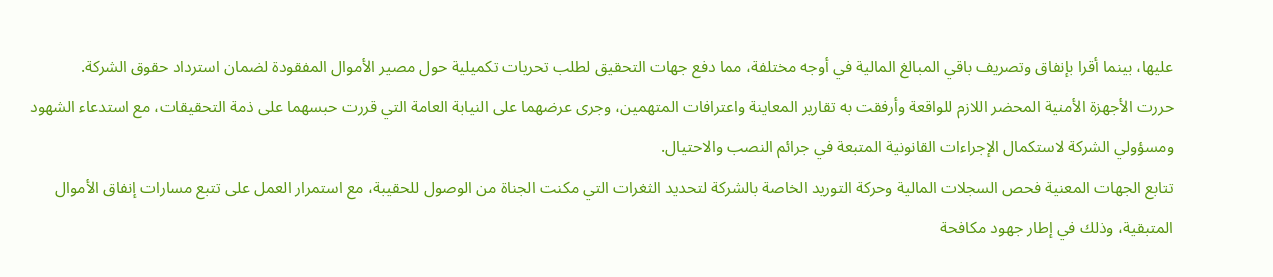عليها، بينما أقرا بإنفاق وتصريف باقي المبالغ المالية في أوجه مختلفة، مما دفع جهات التحقيق لطلب تحريات تكميلية حول مصير الأموال المفقودة لضمان استرداد حقوق الشركة.
حررت الأجهزة الأمنية المحضر اللازم للواقعة وأرفقت به تقارير المعاينة واعترافات المتهمين، وجرى عرضهما على النيابة العامة التي قررت حبسهما على ذمة التحقيقات، مع استدعاء الشهود ومسؤولي الشركة لاستكمال الإجراءات القانونية المتبعة في جرائم النصب والاحتيال.
تتابع الجهات المعنية فحص السجلات المالية وحركة التوريد الخاصة بالشركة لتحديد الثغرات التي مكنت الجناة من الوصول للحقيبة، مع استمرار العمل على تتبع مسارات إنفاق الأموال المتبقية، وذلك في إطار جهود مكافحة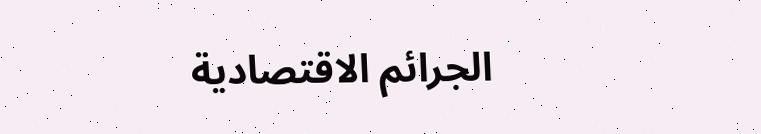الجرائم الاقتصادية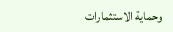وحماية الاستثمارات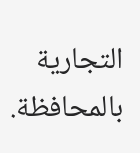التجارية بالمحافظة.